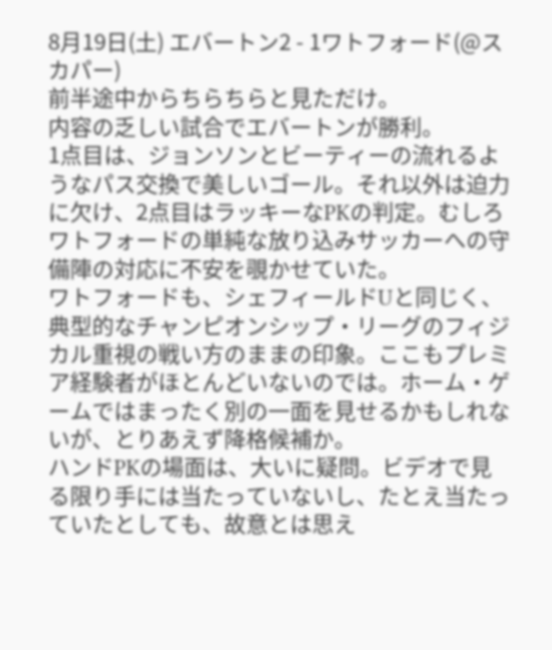8月19日(土) エバートン2 - 1ワトフォード(@スカパー)
前半途中からちらちらと見ただけ。
内容の乏しい試合でエバートンが勝利。
1点目は、ジョンソンとビーティーの流れるようなパス交換で美しいゴール。それ以外は迫力に欠け、2点目はラッキーなPKの判定。むしろワトフォードの単純な放り込みサッカーへの守備陣の対応に不安を覗かせていた。
ワトフォードも、シェフィールドUと同じく、典型的なチャンピオンシップ・リーグのフィジカル重視の戦い方のままの印象。ここもプレミア経験者がほとんどいないのでは。ホーム・ゲームではまったく別の一面を見せるかもしれないが、とりあえず降格候補か。
ハンドPKの場面は、大いに疑問。ビデオで見る限り手には当たっていないし、たとえ当たっていたとしても、故意とは思え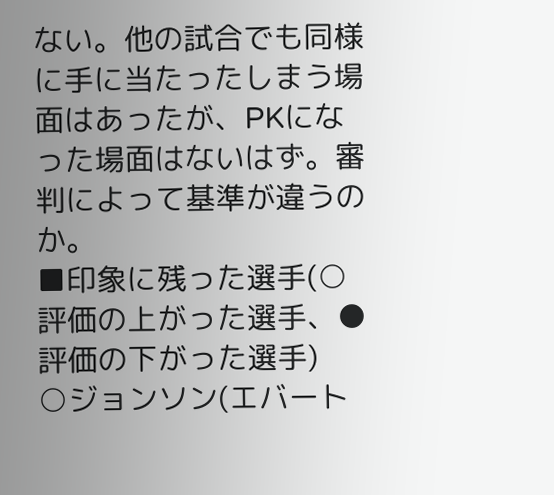ない。他の試合でも同様に手に当たったしまう場面はあったが、PKになった場面はないはず。審判によって基準が違うのか。
■印象に残った選手(○評価の上がった選手、●評価の下がった選手)
○ジョンソン(エバート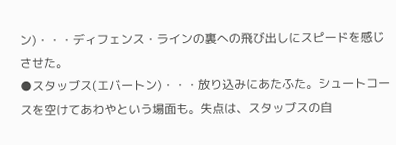ン)・・・ディフェンス・ラインの裏への飛び出しにスピードを感じさせた。
●スタッブス(エバートン)・・・放り込みにあたふた。シュートコースを空けてあわやという場面も。失点は、スタッブスの自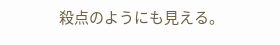殺点のようにも見える。